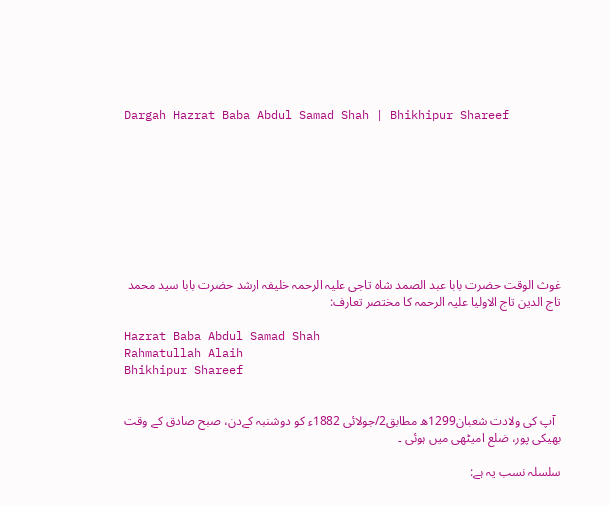Dargah Hazrat Baba Abdul Samad Shah | Bhikhipur Shareef









غوث الوقت حضرت بابا عبد الصمد شاہ تاجی علیہ الرحمہ خلیفہ ارشد حضرت بابا سید محمد تاج الدین تاج الاولیا علیہ الرحمہ کا مختصر تعارف:

Hazrat Baba Abdul Samad Shah
Rahmatullah Alaih
Bhikhipur Shareef


  آپ کی ولادت شعبان1299ھ مطابق2/جولائی 1882ء کو دوشنبہ کےدن، صبح صادق کے وقت بھیکی پور، ضلع امیٹھی میں ہوئی ۔

سلسلہ نسب یہ ہے: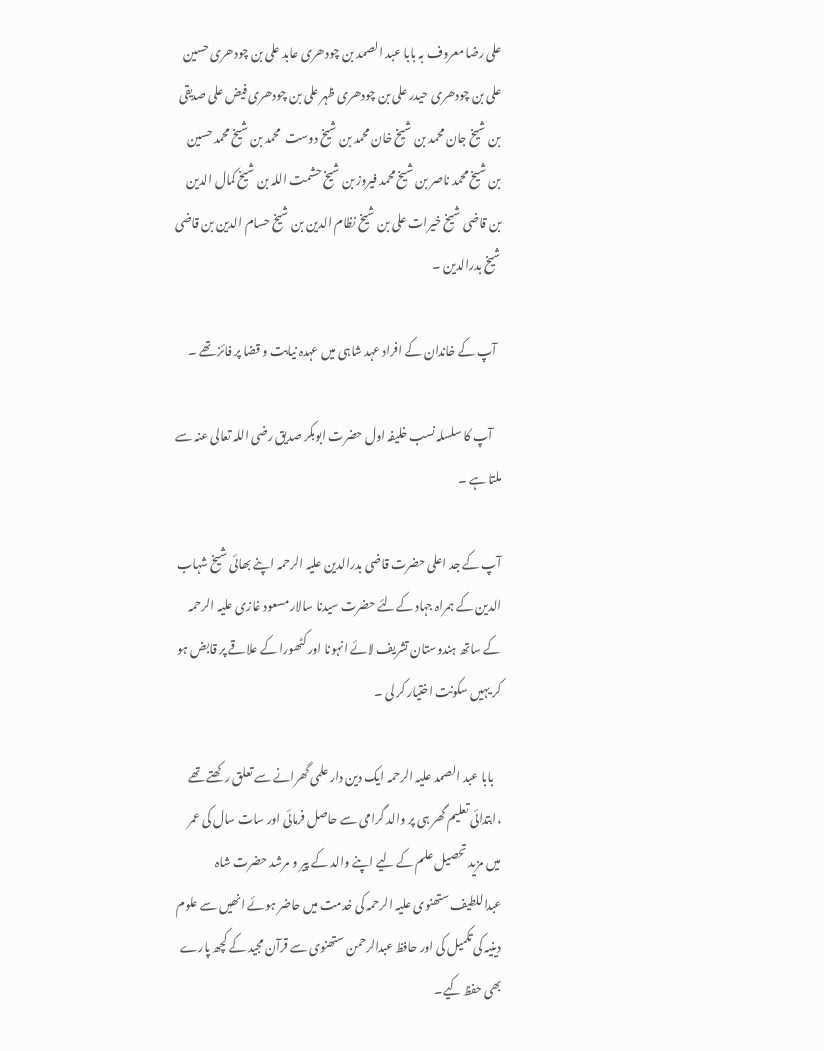علی رضا معروف بہ بابا عبد الصمد بن چودھری عابد علی بن چودھری حسین علی بن چودھری حیدر علی بن چودھری ظہر علی بن چودھری فیض علی صدیقی بن شیخ جان محمد بن شیخ خان محمد بن شیخ دوست  محمد بن شیخ محمد حسین بن شیخ محمد ناصر بن شیخ محمد فیروز بن شیخ حشمت اللہ بن شیخ کمال الدین بن قاضی شیخ خیرات علی بن شیخ نظام الدین بن شیخ حسام الدین بن قاضی شیخ بدرالدین ۔

  آپ کے خاندان کے افراد عہد شاہی میں عہدہ نیابت و قضا پر فائز تھے ۔

    آپ کا سلسلہ نسب خلیفہ اول حضرت ابوبکر صدیق رضی اللہ تعالی عنہ سے ملتا ہے ۔

آپ کے جد اعلی حضرت قاضی بدرالدین علیہ الرحمہ اپنے بھائی شیخ شہاب الدین کے ہمراہ جہاد کےلئے حضرت سیدنا سالار مسعود غازی علیہ الرحمہ کے ساتھ ہندوستان تشریف لائے انہونا اور کٹھورا کے علاقے پر قابض ہو کر یہیں سکونت اختیار کر لی ۔

   بابا عبد الصمد علیہ الرحمہ ایک دین دار علمی گھرانے سے تعلق رکھتے تھے ،ابتدائی تعلیم گھر ہی پر والد گرامی سے حاصل فرمائی اور سات سال کی عمر میں مزید تحصیل علم کے لیے اپنے والد کے پیر و مرشد حضرت شاہ عبداللطیف ستھنوی علیہ الرحمہ کی خدمت میں حاضر ہوئے انھیں سے علوم دینیہ کی تکمیل کی اور حافظ عبدالرحمن ستھنوی سے قرآن مجید کے کچھ پارے بھی حفظ کیے۔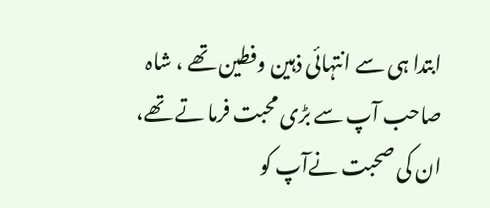ابتدا ہی سے انتہائی ذہین وفطین تھے ، شاہ صاحب آپ سے بڑی محبت فرما تے تھے، ان کی صحبت نےآپ کو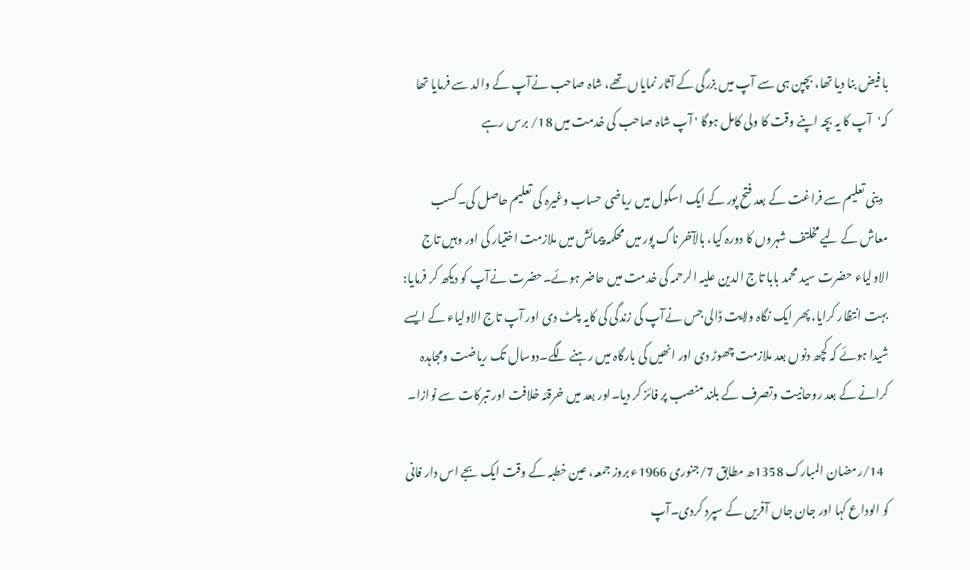با فیض بنا دیا تھا، بچپن ہی سے آپ میں بزرگی کے آثار نمایاں تھے، شاہ صاحب نےآپ کے والد سے فرمایا تھا کہ'آپ کا یہ بچہ اپنے وقت کا ولی کامل ہوگا ' آپ شاہ صاحب کی خدمت میں 18/ برس رہے

  دینی تعلیم سے فراغت کے بعد فتح پور کے ایک اسکول میں ریاضی حساب وغیرہ کی تعلیم حاصل کی۔کسب معاش کے لیے مخلتف شہروں کا دورہ کیا، بالآخر ناگ پور میں محکمہ پیمائش میں ملازمت اختیار کی اور وہیں تاج الاولیاء حضرت سید محمد بابا تاج الدین علیہ الرحمہ کی خدمت میں حاضر ہوئے۔حضرت نےآپ کو دیکھ کر فرمایا: بہت انتظار کرایا، پھر ایک نگاہ ولایت ڈالی جس نےآپ کی زندگی کی کایہ پلٹ دی اور آپ تاج الاولیاء کے ایسے شیدا ہوئے کہ کچھ دنوں بعد ملازمت چھوڑ دی اور انھیں کی بارگاہ میں رہنے لگے۔دوسال تک ریاضت ومجاہدہ کرانے کے بعد روحانیت وتصرف کے بلند منصب پر فائز کر دیا۔اور بعد میں خرقئہ خلافت اور تبرکات سے نوازا۔

  14/رمضان المبارک 1358ھ مطابق 7/جنوری 1966ء بروز جمعہ، عین خطبہ کے وقت ایک بجے اس دار فانی کو الوداع کہا اور جان جاں آفریں کے سپرد کردی۔آپ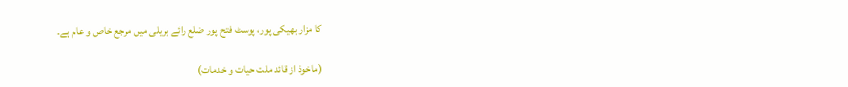کا مزار بھیکی پور، پوسٹ فتح پور ضلع رائے بریلی میں مرجع خاص و عام ہے۔

(ماخوذ از قائد ملت حیات و خدمات)